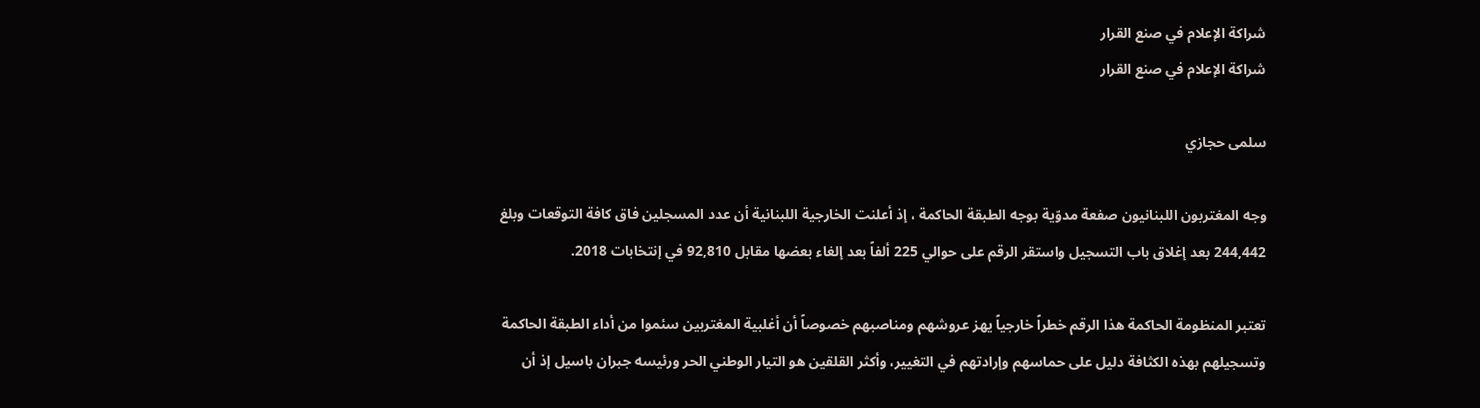شراكة الإعلام في صنع القرار
شراكة الإعلام في صنع القرار

سلمى حجازي

وجه المغتربون اللبنانيون صفعة مدوّية بوجه الطبقة الحاكمة ، إذ أعلنت الخارجية اللبنانية أن عدد المسجلين فاق كافة التوقعات وبلغ 244,442 بعد إغلاق باب التسجيل واستقر الرقم على حوالي 225 ألفاً بعد إلغاء بعضها مقابل 92,810 في إنتخابات 2018.

تعتبر المنظومة الحاكمة هذا الرقم خطراً خارجياً يهز عروشهم ومناصبهم خصوصاً أن أغلبية المغتربين سئموا من أداء الطبقة الحاكمة وتسجيلهم بهذه الكثافة دليل على حماسهم وإرادتهم في التغيير، وأكثر القلقين هو التيار الوطني الحر ورئيسه جبران باسيل إذ أن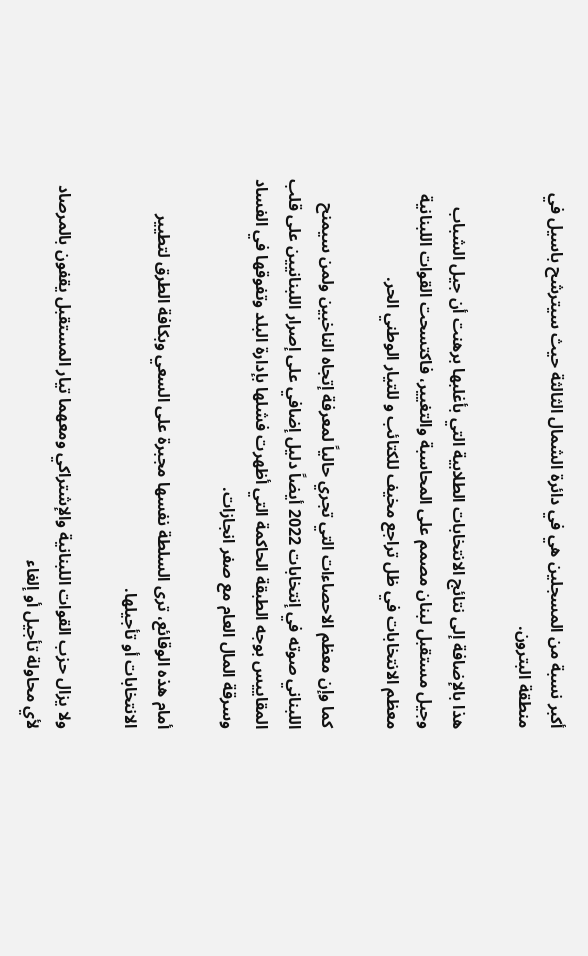أكبر نسبة من المسجلين هي في دائرة الشمال الثالثة حيث سيترشح باسيل في منطقة البترون.

هذا بالإضافة إلى نتائج الانتخابات الطلابية التي بأغلبها برهنت أن جيل الشباب وجيل مستقبل لبنان مصمم على المحاسبة والتغيير، فاكتسحت القوات اللبنانية معظم الانتخابات في ظل تراجع مخيف للكتائب و للتيار الوطني الحر.

كما وإن معظم الاحصاءات التي تجري حالياً لمعرفة إتجاه الناخبين ولمن سيمنح اللبناني صوته في إنتخابات 2022 أيضاً دليل إضافي على إصرار اللبنانيين على قلب المقاييس بوجه الطبقة الحاكمة التي أظهرت فشلها بإدارة البلد وتفوقها في الفساد وسرقة المال العام مع صفر انجازات.

أمام هذه الوقائع، ترى السلطة نفسها مجبرة على السعي وبكافة الطرق لتطيير الانتخابات أو تأجيلها.

ولا يزال حزب القوات اللبنانية والإشتراكي ومعهما تيار المستقبل يقفون بالمرصاد لأي محاولة تأجيل أو إلغاء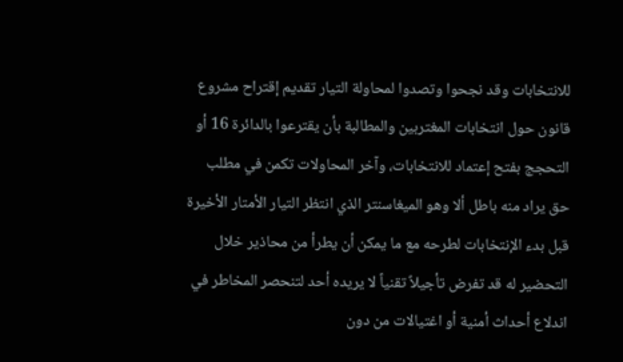للانتخابات وقد نجحوا وتصدوا لمحاولة التيار تقديم إقتراح مشروع قانون حول انتخابات المغتربين والمطالبة بأن يقترعوا بالدائرة 16 أو التحجج بفتح إعتماد للانتخابات، وآخر المحاولات تكمن في مطلب حق يراد منه باطل ألا وهو الميغاسنتر الذي انتظر التيار الأمتار الأخيرة قبل بدء الإنتخابات لطرحه مع ما يمكن أن يطرأ من محاذير خلال التحضير له قد تفرض تأجيلاً تقنياً لا يريده أحد لتنحصر المخاطر في اندلاع أحداث أمنية أو اغتيالات من دون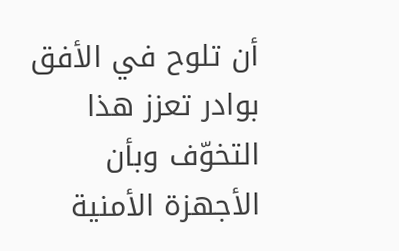أن تلوح في الأفق بوادر تعزز هذا التخوّف وبأن الأجهزة الأمنية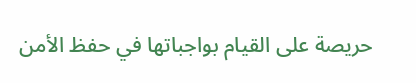حريصة على القيام بواجباتها في حفظ الأمن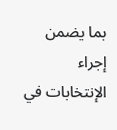بما يضمن إجراء الإنتخابات في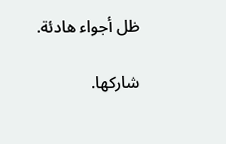ظل أجواء هادئة.

شاركها.